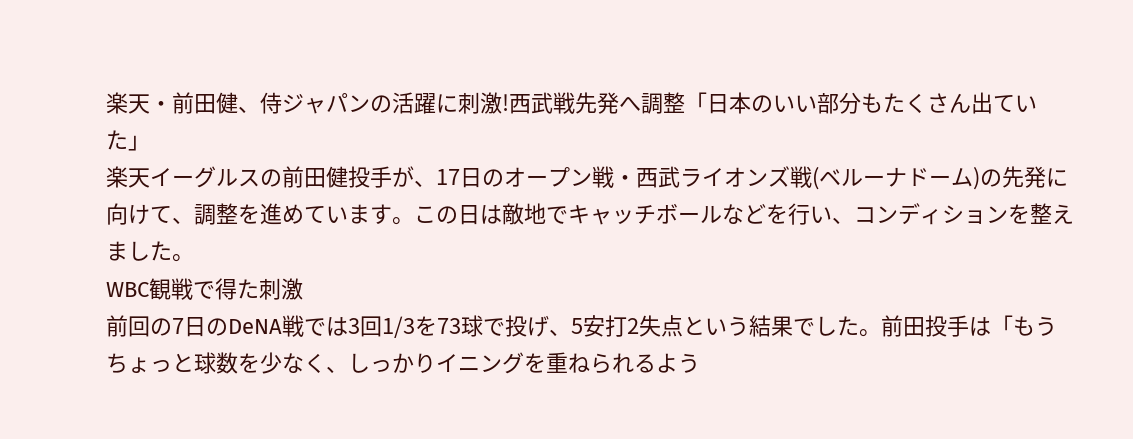楽天・前田健、侍ジャパンの活躍に刺激!西武戦先発へ調整「日本のいい部分もたくさん出ていた」
楽天イーグルスの前田健投手が、17日のオープン戦・西武ライオンズ戦(ベルーナドーム)の先発に向けて、調整を進めています。この日は敵地でキャッチボールなどを行い、コンディションを整えました。
WBC観戦で得た刺激
前回の7日のDeNA戦では3回1/3を73球で投げ、5安打2失点という結果でした。前田投手は「もうちょっと球数を少なく、しっかりイニングを重ねられるよう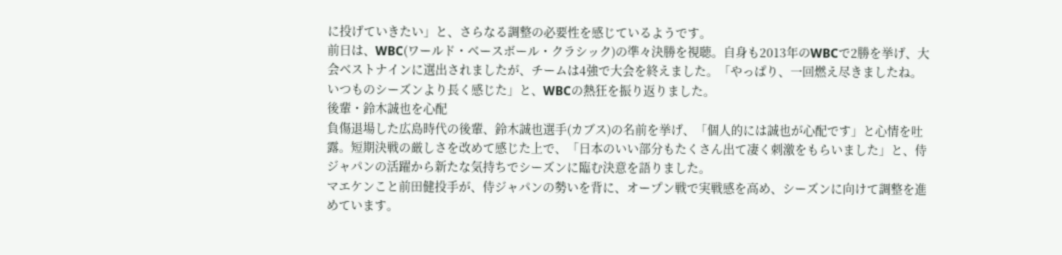に投げていきたい」と、さらなる調整の必要性を感じているようです。
前日は、WBC(ワールド・ベースボール・クラシック)の準々決勝を視聴。自身も2013年のWBCで2勝を挙げ、大会ベストナインに選出されましたが、チームは4強で大会を終えました。「やっぱり、一回燃え尽きましたね。いつものシーズンより長く感じた」と、WBCの熱狂を振り返りました。
後輩・鈴木誠也を心配
負傷退場した広島時代の後輩、鈴木誠也選手(カブス)の名前を挙げ、「個人的には誠也が心配です」と心情を吐露。短期決戦の厳しさを改めて感じた上で、「日本のいい部分もたくさん出て凄く刺激をもらいました」と、侍ジャパンの活躍から新たな気持ちでシーズンに臨む決意を語りました。
マエケンこと前田健投手が、侍ジャパンの勢いを背に、オープン戦で実戦感を高め、シーズンに向けて調整を進めています。